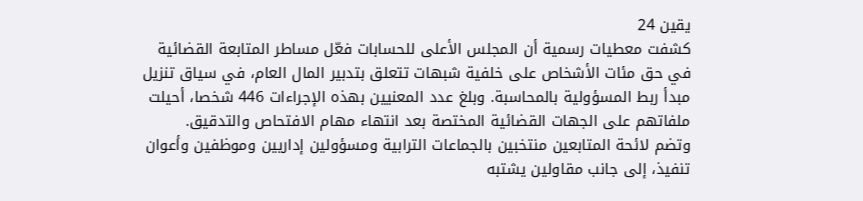يقين 24
كشفت معطيات رسمية أن المجلس الأعلى للحسابات فعّل مساطر المتابعة القضائية في حق مئات الأشخاص على خلفية شبهات تتعلق بتدبير المال العام، في سياق تنزيل مبدأ ربط المسؤولية بالمحاسبة. وبلغ عدد المعنيين بهذه الإجراءات 446 شخصا، أحيلت ملفاتهم على الجهات القضائية المختصة بعد انتهاء مهام الافتحاص والتدقيق.
وتضم لائحة المتابعين منتخبين بالجماعات الترابية ومسؤولين إداريين وموظفين وأعوان تنفيذ، إلى جانب مقاولين يشتبه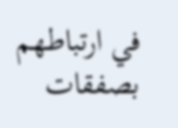في ارتباطهم بصفقات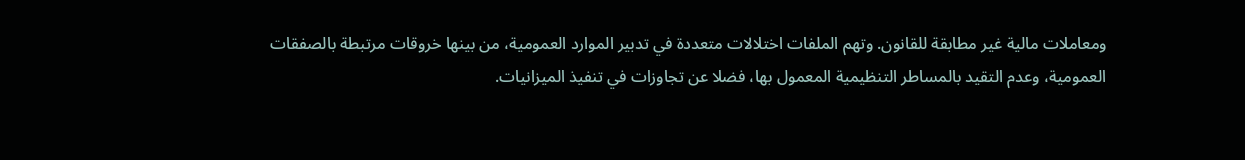ومعاملات مالية غير مطابقة للقانون. وتهم الملفات اختلالات متعددة في تدبير الموارد العمومية، من بينها خروقات مرتبطة بالصفقات العمومية، وعدم التقيد بالمساطر التنظيمية المعمول بها، فضلا عن تجاوزات في تنفيذ الميزانيات.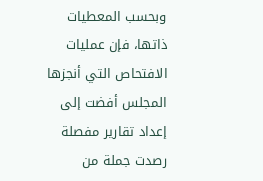وبحسب المعطيات ذاتها، فإن عمليات الافتحاص التي أنجزها المجلس أفضت إلى إعداد تقارير مفصلة رصدت جملة من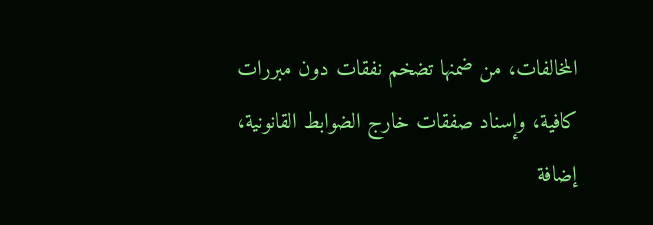المخالفات، من ضمنها تضخم نفقات دون مبررات كافية، وإسناد صفقات خارج الضوابط القانونية، إضافة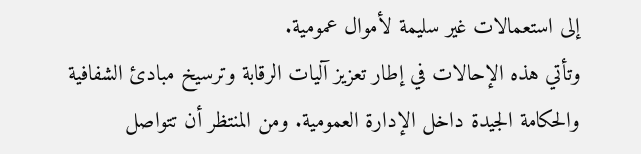إلى استعمالات غير سليمة لأموال عمومية.
وتأتي هذه الإحالات في إطار تعزيز آليات الرقابة وترسيخ مبادئ الشفافية والحكامة الجيدة داخل الإدارة العمومية. ومن المنتظر أن تتواصل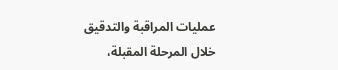عمليات المراقبة والتدقيق خلال المرحلة المقبلة،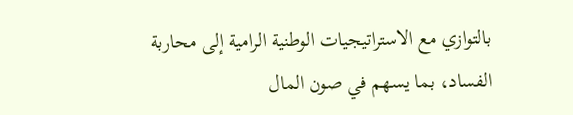بالتوازي مع الاستراتيجيات الوطنية الرامية إلى محاربة الفساد، بما يسهم في صون المال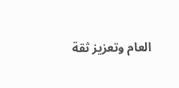العام وتعزيز ثقة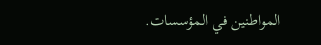المواطنين في المؤسسات.